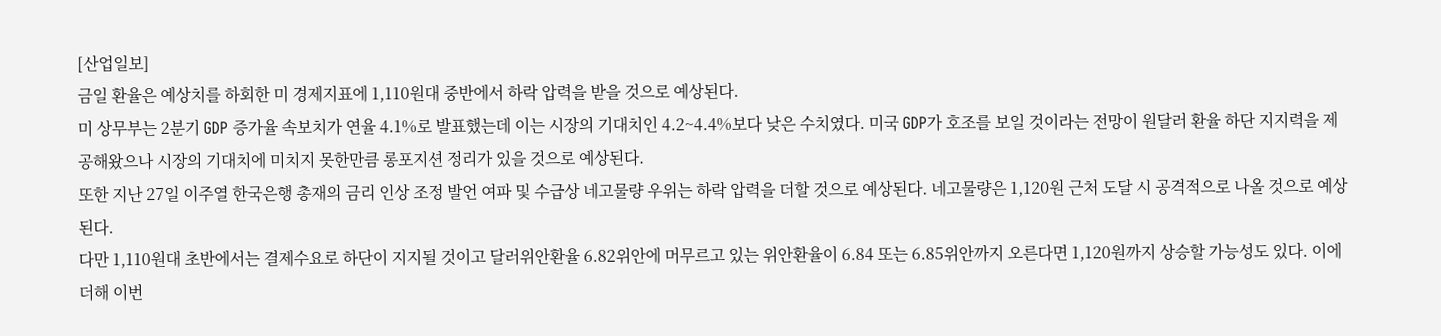[산업일보]
금일 환율은 예상치를 하회한 미 경제지표에 1,110원대 중반에서 하락 압력을 받을 것으로 예상된다.
미 상무부는 2분기 GDP 증가율 속보치가 연율 4.1%로 발표했는데 이는 시장의 기대치인 4.2~4.4%보다 낮은 수치였다. 미국 GDP가 호조를 보일 것이라는 전망이 원달러 환율 하단 지지력을 제공해왔으나 시장의 기대치에 미치지 못한만큼 롱포지션 정리가 있을 것으로 예상된다.
또한 지난 27일 이주열 한국은행 총재의 금리 인상 조정 발언 여파 및 수급상 네고물량 우위는 하락 압력을 더할 것으로 예상된다. 네고물량은 1,120원 근처 도달 시 공격적으로 나올 것으로 예상된다.
다만 1,110원대 초반에서는 결제수요로 하단이 지지될 것이고 달러위안환율 6.82위안에 머무르고 있는 위안환율이 6.84 또는 6.85위안까지 오른다면 1,120원까지 상승할 가능성도 있다. 이에 더해 이번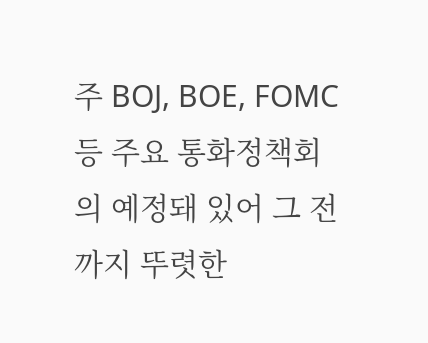주 BOJ, BOE, FOMC등 주요 통화정책회의 예정돼 있어 그 전까지 뚜렷한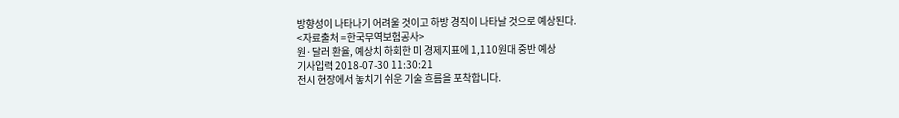방향성이 나타나기 어려울 것이고 하방 경직이 나타날 것으로 예상된다.
<자료출처 =한국무역보험공사>
원·달러 환율, 예상치 하회한 미 경제지표에 1,110원대 중반 예상
기사입력 2018-07-30 11:30:21
전시 현장에서 놓치기 쉬운 기술 흐름을 포착합니다.